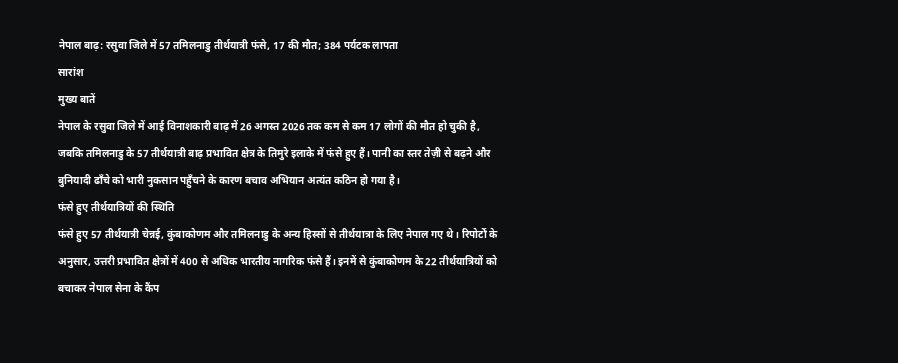नेपाल बाढ़: रसुवा जिले में 57 तमिलनाडु तीर्थयात्री फंसे, 17 की मौत; 384 पर्यटक लापता
सारांश
मुख्य बातें
नेपाल के रसुवा जिले में आई विनाशकारी बाढ़ में 26 अगस्त 2026 तक कम से कम 17 लोगों की मौत हो चुकी है, जबकि तमिलनाडु के 57 तीर्थयात्री बाढ़ प्रभावित क्षेत्र के तिमुरे इलाके में फंसे हुए हैं। पानी का स्तर तेज़ी से बढ़ने और बुनियादी ढाँचे को भारी नुकसान पहुँचने के कारण बचाव अभियान अत्यंत कठिन हो गया है।
फंसे हुए तीर्थयात्रियों की स्थिति
फंसे हुए 57 तीर्थयात्री चेन्नई, कुंबाकोणम और तमिलनाडु के अन्य हिस्सों से तीर्थयात्रा के लिए नेपाल गए थे। रिपोर्टों के अनुसार, उत्तरी प्रभावित क्षेत्रों में 400 से अधिक भारतीय नागरिक फंसे हैं। इनमें से कुंबाकोणम के 22 तीर्थयात्रियों को बचाकर नेपाल सेना के कैंप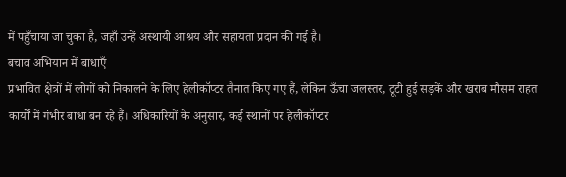में पहुँचाया जा चुका है, जहाँ उन्हें अस्थायी आश्रय और सहायता प्रदान की गई है।
बचाव अभियान में बाधाएँ
प्रभावित क्षेत्रों में लोगों को निकालने के लिए हेलीकॉप्टर तैनात किए गए हैं, लेकिन ऊँचा जलस्तर, टूटी हुई सड़कें और खराब मौसम राहत कार्यों में गंभीर बाधा बन रहे हैं। अधिकारियों के अनुसार, कई स्थानों पर हेलीकॉप्टर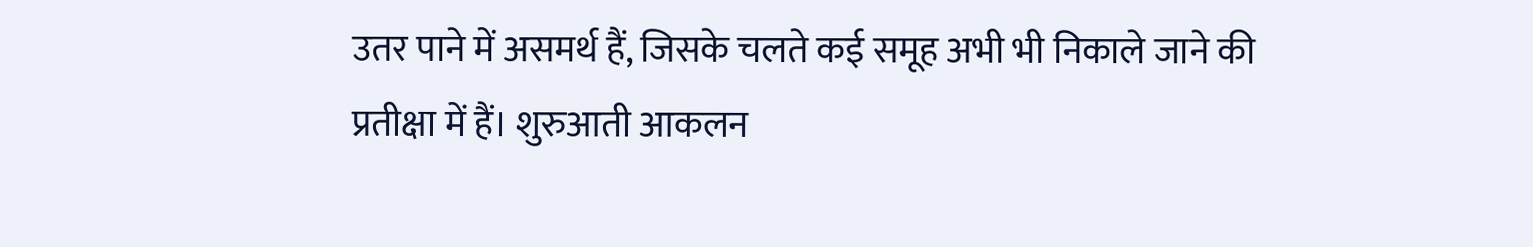उतर पाने में असमर्थ हैं, जिसके चलते कई समूह अभी भी निकाले जाने की प्रतीक्षा में हैं। शुरुआती आकलन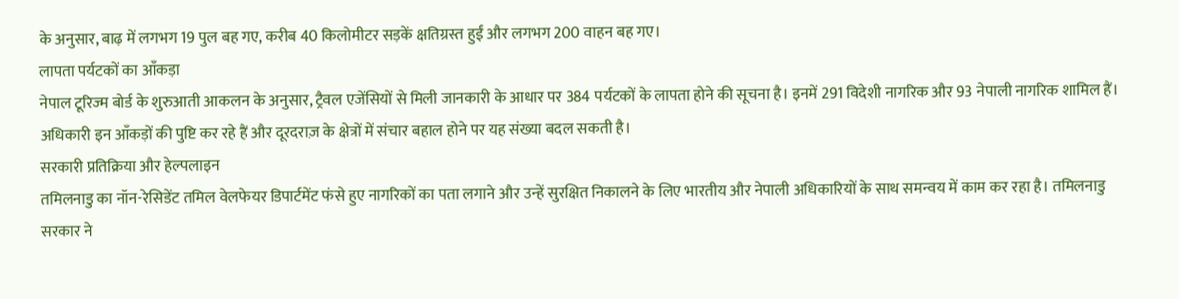के अनुसार, बाढ़ में लगभग 19 पुल बह गए, करीब 40 किलोमीटर सड़कें क्षतिग्रस्त हुईं और लगभग 200 वाहन बह गए।
लापता पर्यटकों का आँकड़ा
नेपाल टूरिज्म बोर्ड के शुरुआती आकलन के अनुसार, ट्रैवल एजेंसियों से मिली जानकारी के आधार पर 384 पर्यटकों के लापता होने की सूचना है। इनमें 291 विदेशी नागरिक और 93 नेपाली नागरिक शामिल हैं। अधिकारी इन आँकड़ों की पुष्टि कर रहे हैं और दूरदराज़ के क्षेत्रों में संचार बहाल होने पर यह संख्या बदल सकती है।
सरकारी प्रतिक्रिया और हेल्पलाइन
तमिलनाडु का नॉन-रेसिडेंट तमिल वेलफेयर डिपार्टमेंट फंसे हुए नागरिकों का पता लगाने और उन्हें सुरक्षित निकालने के लिए भारतीय और नेपाली अधिकारियों के साथ समन्वय में काम कर रहा है। तमिलनाडु सरकार ने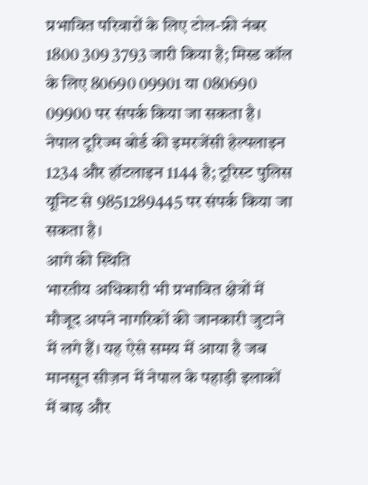प्रभावित परिवारों के लिए टोल-फ्री नंबर 1800 309 3793 जारी किया है; मिस्ड कॉल के लिए 80690 09901 या 080690 09900 पर संपर्क किया जा सकता है। नेपाल टूरिज्म बोर्ड की इमरजेंसी हेल्पलाइन 1234 और हॉटलाइन 1144 है; टूरिस्ट पुलिस यूनिट से 9851289445 पर संपर्क किया जा सकता है।
आगे की स्थिति
भारतीय अधिकारी भी प्रभावित क्षेत्रों में मौजूद अपने नागरिकों की जानकारी जुटाने में लगे हैं। यह ऐसे समय में आया है जब मानसून सीज़न में नेपाल के पहाड़ी इलाकों में बाढ़ और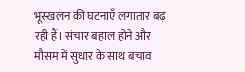भूस्खलन की घटनाएँ लगातार बढ़ रही हैं। संचार बहाल होने और मौसम में सुधार के साथ बचाव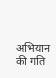अभियान की गति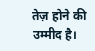तेज़ होने की उम्मीद है।